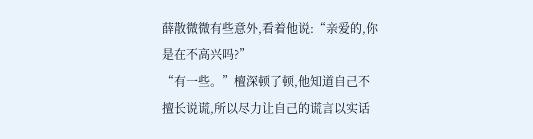薛散微微有些意外,看着他说:“亲爱的,你是在不高兴吗?”
“有一些。”檀深顿了顿,他知道自己不擅长说谎,所以尽力让自己的谎言以实话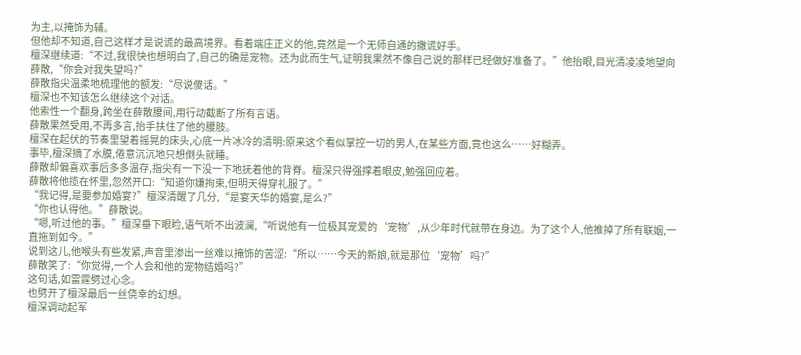为主,以掩饰为辅。
但他却不知道,自己这样才是说谎的最高境界。看着端庄正义的他,竟然是一个无师自通的撒谎好手。
檀深继续道:“不过,我很快也想明白了,自己的确是宠物。还为此而生气,证明我果然不像自己说的那样已经做好准备了。”他抬眼,目光清凌凌地望向薛散,“你会对我失望吗?”
薛散指尖温柔地梳理他的额发:“尽说傻话。”
檀深也不知该怎么继续这个对话。
他索性一个翻身,跨坐在薛散腰间,用行动截断了所有言语。
薛散果然受用,不再多言,抬手扶住了他的腰肢。
檀深在起伏的节奏里望着摇晃的床头,心底一片冰冷的清明:原来这个看似掌控一切的男人,在某些方面,竟也这么……好糊弄。
事毕,檀深摘了水膜,倦意沉沉地只想倒头就睡。
薛散却偏喜欢事后多多温存,指尖有一下没一下地抚着他的背脊。檀深只得强撑着眼皮,勉强回应着。
薛散将他揽在怀里,忽然开口:“知道你嫌拘束,但明天得穿礼服了。”
“我记得,是要参加婚宴?”檀深清醒了几分,“是宴天华的婚宴,是么?”
“你也认得他。”薛散说。
“嗯,听过他的事。”檀深垂下眼睑,语气听不出波澜,“听说他有一位极其宠爱的‘宠物’,从少年时代就带在身边。为了这个人,他推掉了所有联姻,一直拖到如今。”
说到这儿,他喉头有些发紧,声音里渗出一丝难以掩饰的苦涩:“所以……今天的新娘,就是那位‘宠物’吗?”
薛散笑了:“你觉得,一个人会和他的宠物结婚吗?”
这句话,如雷霆劈过心念。
也劈开了檀深最后一丝侥幸的幻想。
檀深调动起军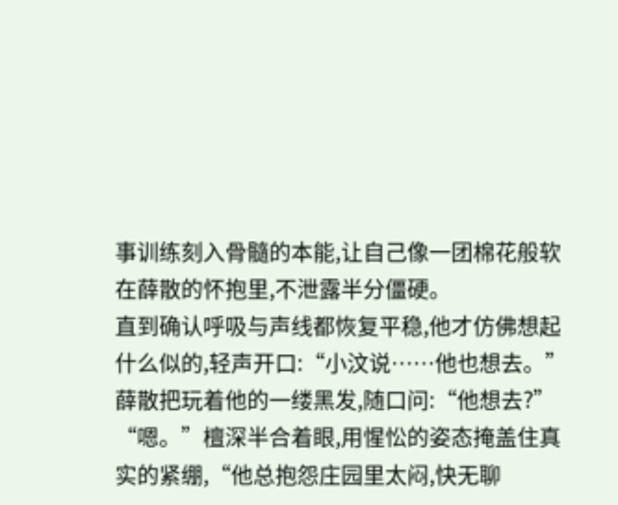事训练刻入骨髓的本能,让自己像一团棉花般软在薛散的怀抱里,不泄露半分僵硬。
直到确认呼吸与声线都恢复平稳,他才仿佛想起什么似的,轻声开口:“小汶说……他也想去。”
薛散把玩着他的一缕黑发,随口问:“他想去?”
“嗯。”檀深半合着眼,用惺忪的姿态掩盖住真实的紧绷,“他总抱怨庄园里太闷,快无聊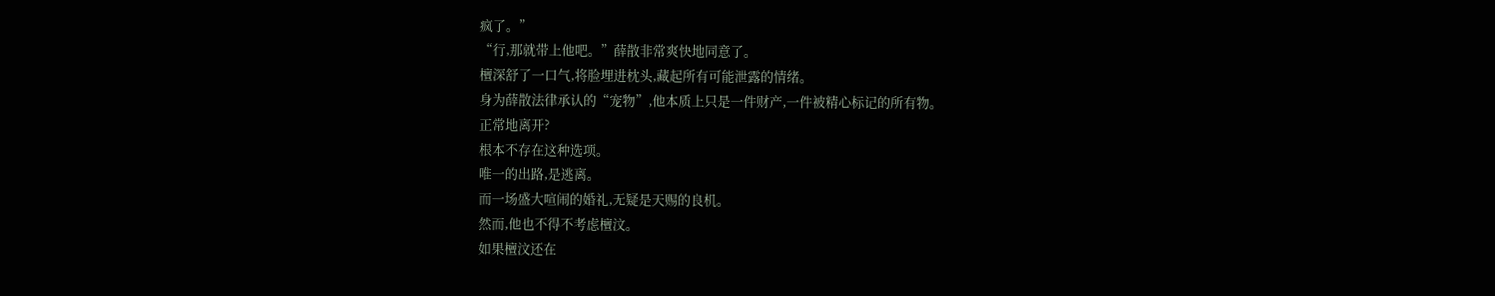疯了。”
“行,那就带上他吧。”薛散非常爽快地同意了。
檀深舒了一口气,将脸埋进枕头,藏起所有可能泄露的情绪。
身为薛散法律承认的“宠物”,他本质上只是一件财产,一件被精心标记的所有物。
正常地离开?
根本不存在这种选项。
唯一的出路,是逃离。
而一场盛大喧闹的婚礼,无疑是天赐的良机。
然而,他也不得不考虑檀汶。
如果檀汶还在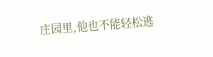庄园里,他也不能轻松逃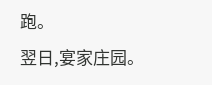跑。
翌日,宴家庄园。